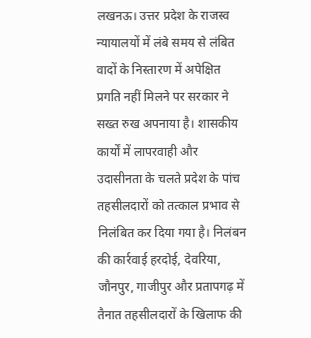लखनऊ। उत्तर प्रदेश के राजस्व न्यायालयों में लंबे समय से लंबित वादों के निस्तारण में अपेक्षित प्रगति नहीं मिलने पर सरकार ने सख्त रुख अपनाया है। शासकीय कार्यों में लापरवाही और उदासीनता के चलते प्रदेश के पांच तहसीलदारों को तत्काल प्रभाव से निलंबित कर दिया गया है। निलंबन की कार्रवाई हरदोई, देवरिया, जौनपुर, गाजीपुर और प्रतापगढ़ में तैनात तहसीलदारों के खिलाफ की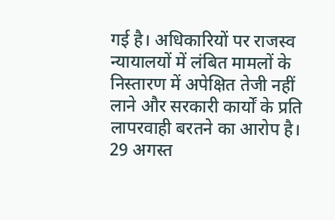गई है। अधिकारियों पर राजस्व न्यायालयों में लंबित मामलों के निस्तारण में अपेक्षित तेजी नहीं लाने और सरकारी कार्यों के प्रति लापरवाही बरतने का आरोप है।
29 अगस्त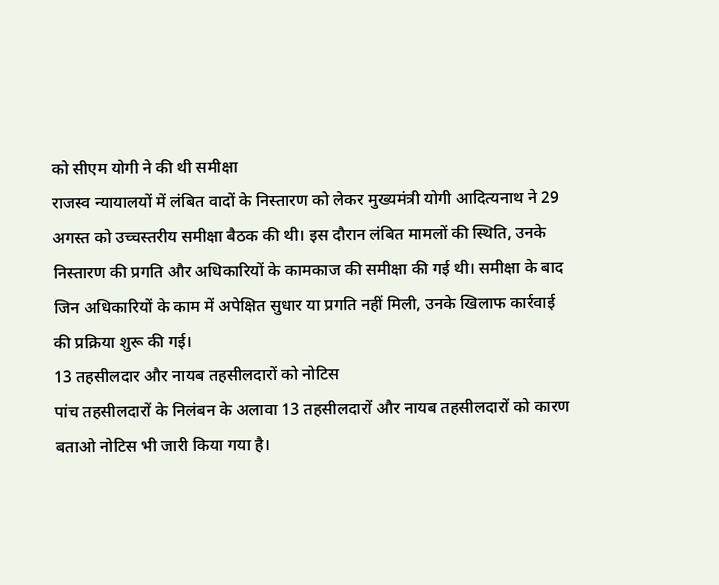को सीएम योगी ने की थी समीक्षा
राजस्व न्यायालयों में लंबित वादों के निस्तारण को लेकर मुख्यमंत्री योगी आदित्यनाथ ने 29 अगस्त को उच्चस्तरीय समीक्षा बैठक की थी। इस दौरान लंबित मामलों की स्थिति, उनके निस्तारण की प्रगति और अधिकारियों के कामकाज की समीक्षा की गई थी। समीक्षा के बाद जिन अधिकारियों के काम में अपेक्षित सुधार या प्रगति नहीं मिली, उनके खिलाफ कार्रवाई की प्रक्रिया शुरू की गई।
13 तहसीलदार और नायब तहसीलदारों को नोटिस
पांच तहसीलदारों के निलंबन के अलावा 13 तहसीलदारों और नायब तहसीलदारों को कारण बताओ नोटिस भी जारी किया गया है।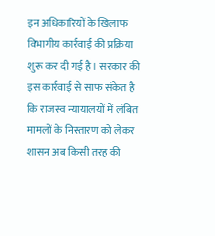इन अधिकारियों के खिलाफ विभागीय कार्रवाई की प्रक्रिया शुरू कर दी गई है। सरकार की इस कार्रवाई से साफ संकेत है कि राजस्व न्यायालयों में लंबित मामलों के निस्तारण को लेकर शासन अब किसी तरह की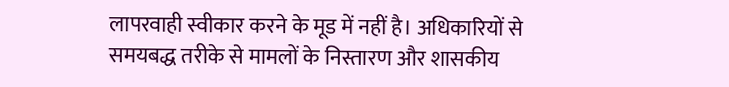लापरवाही स्वीकार करने के मूड में नहीं है। अधिकारियों से समयबद्ध तरीके से मामलों के निस्तारण और शासकीय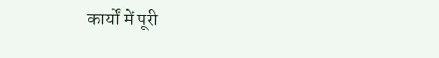कार्यों में पूरी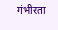गंभीरता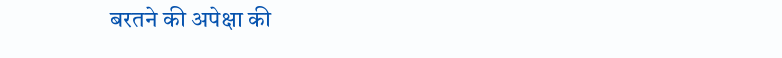बरतने की अपेक्षा की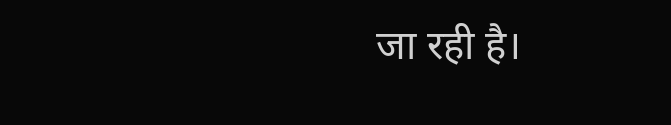जा रही है।